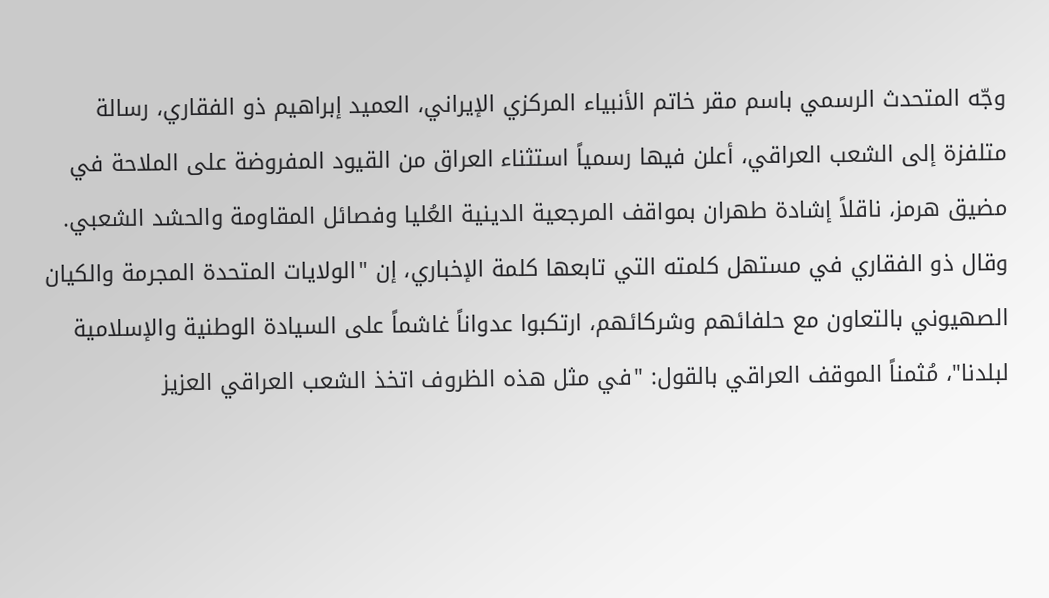وجّه المتحدث الرسمي باسم مقر خاتم الأنبياء المركزي الإيراني، العميد إبراهيم ذو الفقاري، رسالة متلفزة إلى الشعب العراقي، أعلن فيها رسمياً استثناء العراق من القيود المفروضة على الملاحة في مضيق هرمز، ناقلاً إشادة طهران بمواقف المرجعية الدينية العُليا وفصائل المقاومة والحشد الشعبي.
وقال ذو الفقاري في مستهل كلمته التي تابعها كلمة الإخباري، إن "الولايات المتحدة المجرمة والكيان الصهيوني بالتعاون مع حلفائهم وشركائهم، ارتكبوا عدواناً غاشماً على السيادة الوطنية والإسلامية لبلدنا"، مُثمناً الموقف العراقي بالقول: "في مثل هذه الظروف اتخذ الشعب العراقي العزيز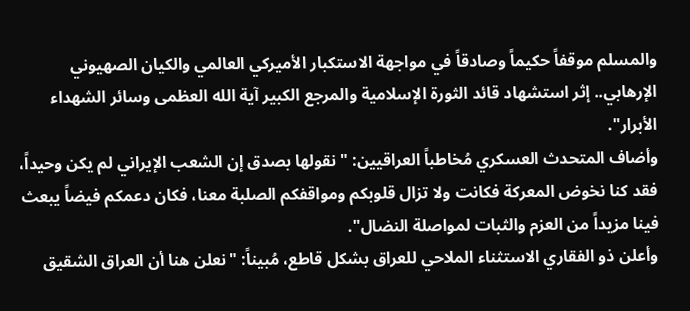والمسلم موقفاً حكيماً وصادقاً في مواجهة الاستكبار الأميركي العالمي والكيان الصهيوني الإرهابي.. إثر استشهاد قائد الثورة الإسلامية والمرجع الكبير آية الله العظمى وسائر الشهداء الأبرار".
وأضاف المتحدث العسكري مُخاطباً العراقيين: "نقولها بصدق إن الشعب الإيراني لم يكن وحيداً، فقد كنا نخوض المعركة فكانت ولا تزال قلوبكم ومواقفكم الصلبة معنا، فكان دعمكم فيضاً يبعث فينا مزيداً من العزم والثبات لمواصلة النضال".
وأعلن ذو الفقاري الاستثناء الملاحي للعراق بشكل قاطع، مُبيناً: "نعلن هنا أن العراق الشقيق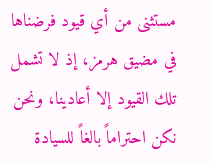مستثنى من أي قيود فرضناها في مضيق هرمز، إذ لا تشمل تلك القيود إلا أعادينا، ونحن نكن احتراماً بالغاً للسيادة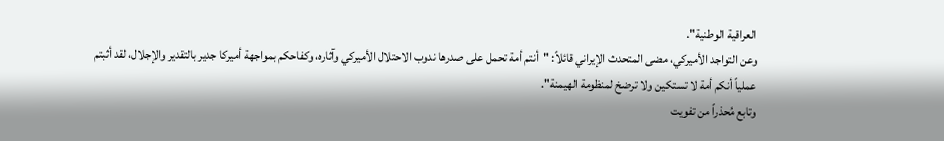العراقية الوطنية".
وعن التواجد الأميركي، مضى المتحدث الإيراني قائلاً: "أنتم أمة تحمل على صدرها ندوب الاحتلال الأميركي وآثاره، وكفاحكم بمواجهة أميركا جدير بالتقدير والإجلال، لقد أثبتم عملياً أنكم أمة لا تستكين ولا ترضخ لمنظومة الهيمنة".
وتابع مُحذراً من تفويت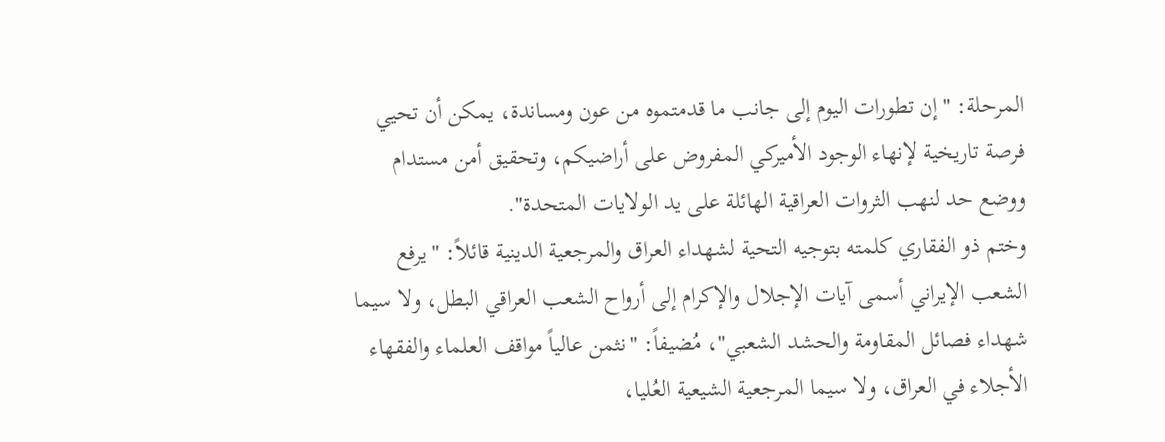المرحلة: "إن تطورات اليوم إلى جانب ما قدمتموه من عون ومساندة، يمكن أن تحيي فرصة تاريخية لإنهاء الوجود الأميركي المفروض على أراضيكم، وتحقيق أمن مستدام ووضع حد لنهب الثروات العراقية الهائلة على يد الولايات المتحدة".
وختم ذو الفقاري كلمته بتوجيه التحية لشهداء العراق والمرجعية الدينية قائلاً: "يرفع الشعب الإيراني أسمى آيات الإجلال والإكرام إلى أرواح الشعب العراقي البطل، ولا سيما شهداء فصائل المقاومة والحشد الشعبي"، مُضيفاً: "نثمن عالياً مواقف العلماء والفقهاء الأجلاء في العراق، ولا سيما المرجعية الشيعية العُليا،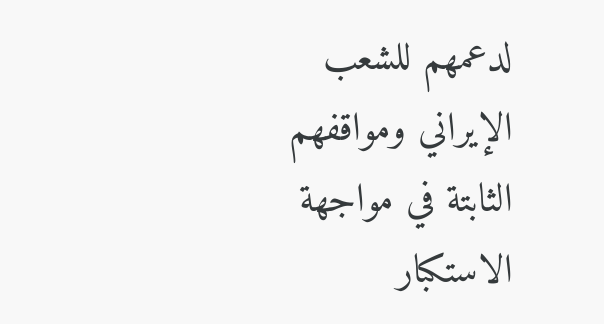لدعمهم للشعب الإيراني ومواقفهم الثابتة في مواجهة الاستكبار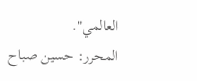العالمي".
المحرر: حسين صباح